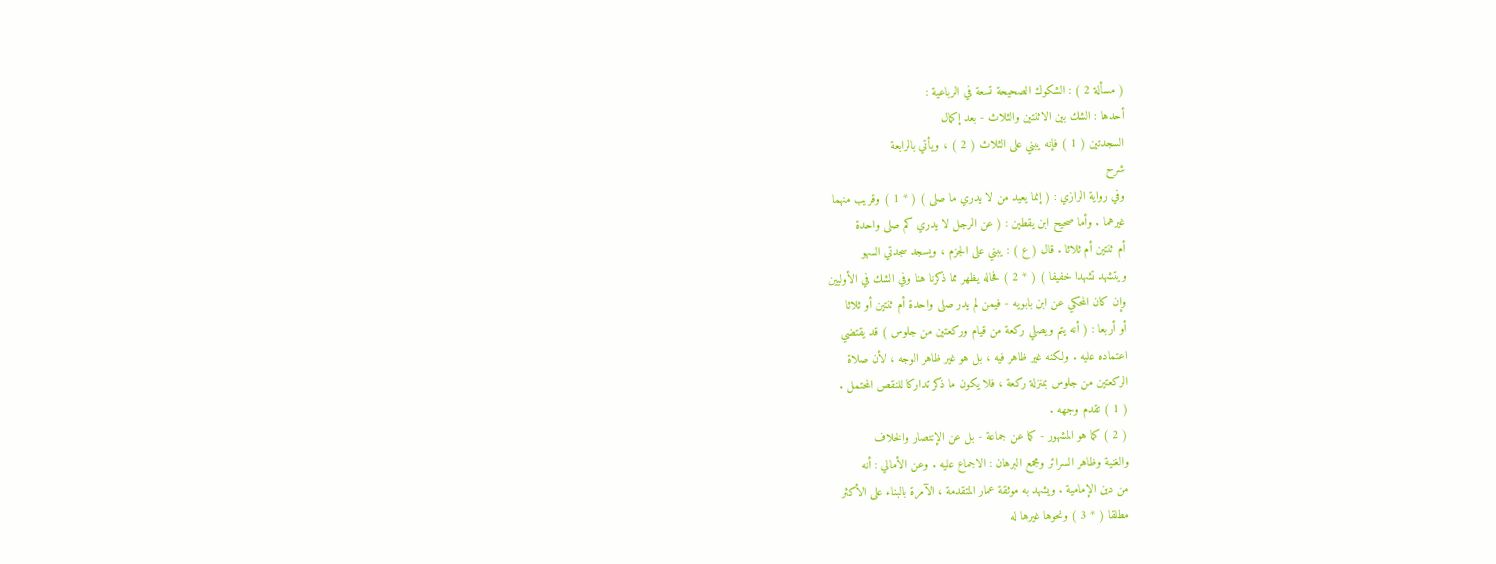( مسألة 2 ) : الشكوك الصحيحة تسعة في الرباعية :
أحدها : الشك بين الاثنتين والثلاث - بعد إكمال
السجدتين ( 1 ) فإنه يبني على الثلاث ( 2 ) ، ويأتي بالرابعة
شرح
وفي رواية الرازي : ( إنما يعيد من لا يدري ما صلى ) ( * 1 ) وقريب منهما
غيرهما . وأما صحيح ابن يقطين : ( عن الرجل لا يدري كم صلى واحدة
أم ثنتين أم ثلاثا . قال ( ع ) : يبني على الجزم ، ويسجد سجدتي السهو
ويتشهد تشهدا خفيفا ) ( * 2 ) فحاله يظهر مما ذكرنا هنا وفي الشك في الأوليين
وإن كان المحكي عن ابن بابويه - فيمن لم يدر صلى واحدة أم ثنتين أو ثلاثا
أو أربعا : ( أنه يتم ويصلي ركعة من قيام وركعتين من جلوس ) قد يقتضي
اعتماده عليه . ولكنه غير ظاهر فيه ، بل هو غير ظاهر الوجه ، لأن صلاة
الركعتين من جلوس بمنزلة ركعة ، فلا يكون ما ذكر تداركا للنقص المحتمل .
( 1 ) تقدم وجهه .
( 2 ) كما هو المشهور - كما عن جماعة - بل عن الإنتصار والخلاف
والغنية وظاهر السرائر ومجمع البرهان : الاجماع عليه . وعن الأمالي : أنه
من دين الإمامية . ويشهد به موثقة عمار المتقدمة ، الآمرة بالبناء على الأكثر
مطلقا ( * 3 ) ونحوها غيرها له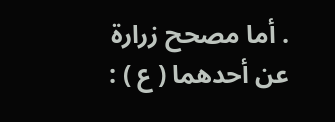. أما مصحح زرارة عن أحدهما ( ع ) :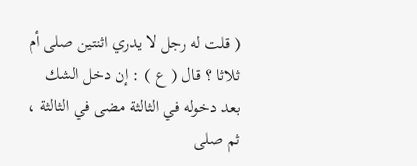( قلت له رجل لا يدري اثنتين صلى أم ثلاثا ؟ قال ( ع ) : إن دخل الشك
بعد دخوله في الثالثة مضى في الثالثة ، ثم صلى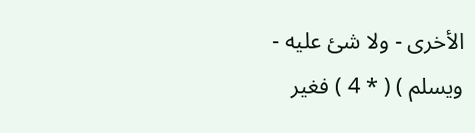الأخرى - ولا شئ عليه -
ويسلم ) ( * 4 ) فغير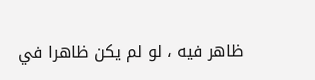ظاهر فيه ، لو لم يكن ظاهرا في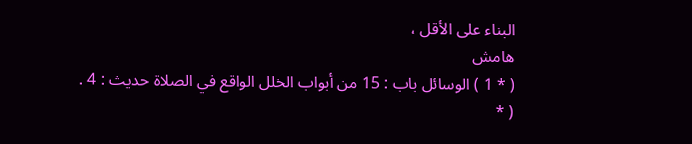البناء على الأقل ،
هامش
( * 1 ) الوسائل باب : 15 من أبواب الخلل الواقع في الصلاة حديث : 4 .
( *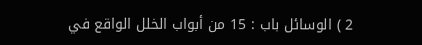2 ) الوسائل باب : 15 من أبواب الخلل الواقع في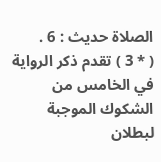الصلاة حديث : 6 .
( * 3 ) تقدم ذكر الرواية في الخامس من الشكوك الموجبة لبطلان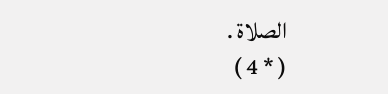الصلاة .
( * 4 )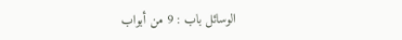الوسائل باب : 9 من أبواب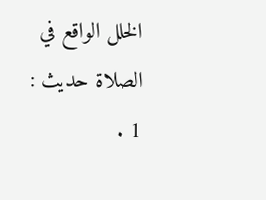الخلل الواقع في الصلاة حديث : 1 .